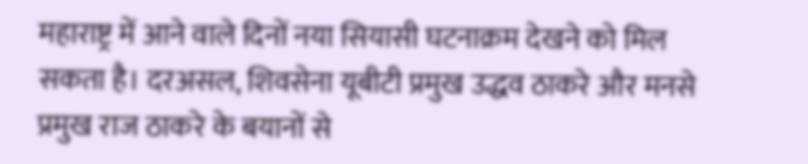महाराष्ट्र में आने वाले दिनों नया सियासी घटनाक्रम देखने को मिल सकता है। दरअसल, शिवसेना यूबीटी प्रमुख उद्धव ठाकरे और मनसे प्रमुख राज ठाकरे के बयानों से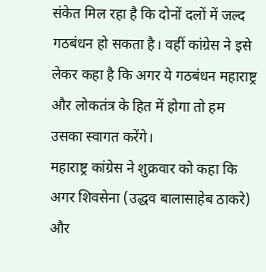संकेत मिल रहा है कि दोनों दलों में जल्द गठबंधन हो सकता है। वहीं कांग्रेस ने इसे लेकर कहा है कि अगर ये गठबंधन महाराष्ट्र और लोकतंत्र के हित में होगा तो हम उसका स्वागत करेंगे।
महाराष्ट्र कांग्रेस ने शुक्रवार को कहा कि अगर शिवसेना (उद्धव बालासाहेब ठाकरे) और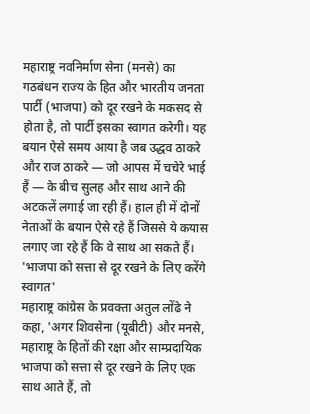महाराष्ट्र नवनिर्माण सेना (मनसे) का गठबंधन राज्य के हित और भारतीय जनता पार्टी (भाजपा) को दूर रखने के मकसद से होता है, तो पार्टी इसका स्वागत करेगी। यह बयान ऐसे समय आया है जब उद्धव ठाकरे और राज ठाकरे — जो आपस में चचेरे भाई हैं — के बीच सुलह और साथ आने की अटकलें लगाई जा रही हैं। हाल ही में दोनों नेताओं के बयान ऐसे रहे हैं जिससे ये कयास लगाए जा रहे हैं कि वे साथ आ सकते हैं।
'भाजपा को सत्ता से दूर रखने के लिए करेंगे स्वागत'
महाराष्ट्र कांग्रेस के प्रवक्ता अतुल लोंढे ने कहा, 'अगर शिवसेना (यूबीटी) और मनसे, महाराष्ट्र के हितों की रक्षा और साम्प्रदायिक भाजपा को सत्ता से दूर रखने के लिए एक साथ आते हैं, तो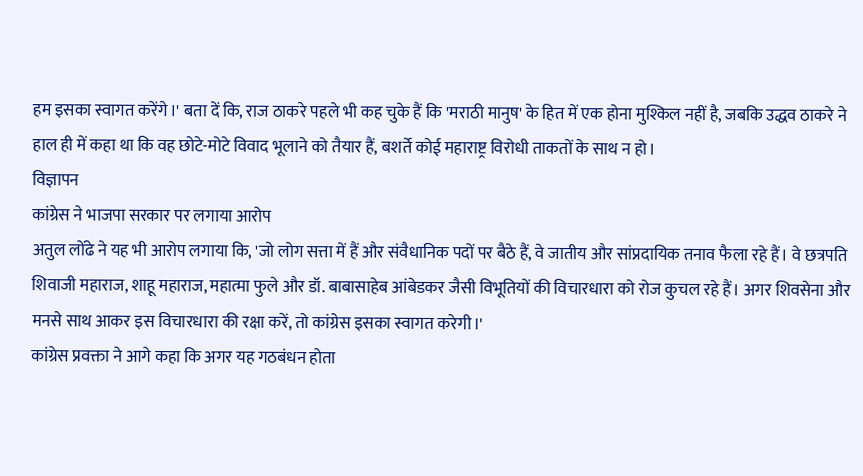हम इसका स्वागत करेंगे।' बता दें कि, राज ठाकरे पहले भी कह चुके हैं कि 'मराठी मानुष' के हित में एक होना मुश्किल नहीं है, जबकि उद्धव ठाकरे ने हाल ही में कहा था कि वह छोटे-मोटे विवाद भूलाने को तैयार हैं, बशर्ते कोई महाराष्ट्र विरोधी ताकतों के साथ न हो।
विज्ञापन
कांग्रेस ने भाजपा सरकार पर लगाया आरोप
अतुल लोंढे ने यह भी आरोप लगाया कि, 'जो लोग सत्ता में हैं और संवैधानिक पदों पर बैठे हैं, वे जातीय और सांप्रदायिक तनाव फैला रहे हैं। वे छत्रपति शिवाजी महाराज, शाहू महाराज, महात्मा फुले और डॉ. बाबासाहेब आंबेडकर जैसी विभूतियों की विचारधारा को रोज कुचल रहे हैं। अगर शिवसेना और मनसे साथ आकर इस विचारधारा की रक्षा करें, तो कांग्रेस इसका स्वागत करेगी।'
कांग्रेस प्रवक्ता ने आगे कहा कि अगर यह गठबंधन होता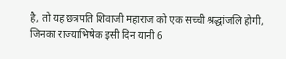है, तो यह छत्रपति शिवाजी महाराज को एक सच्ची श्रद्धांजलि होगी, जिनका राज्याभिषेक इसी दिन यानी 6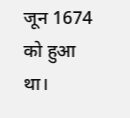जून 1674 को हुआ था।